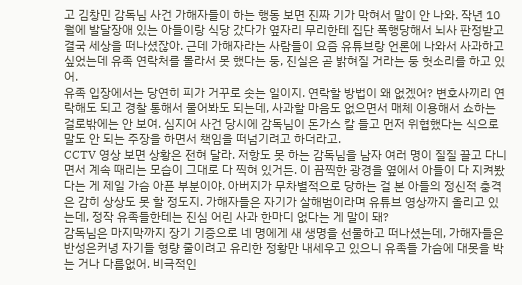고 김창민 감독님 사건 가해자들이 하는 행동 보면 진짜 기가 막혀서 말이 안 나와. 작년 10월에 발달장애 있는 아들이랑 식당 갔다가 옆자리 무리한테 집단 폭행당해서 뇌사 판정받고 결국 세상을 떠나셨잖아. 근데 가해자라는 사람들이 요즘 유튜브랑 언론에 나와서 사과하고 싶었는데 유족 연락처를 몰라서 못 했다는 둥, 진실은 곧 밝혀질 거라는 둥 헛소리를 하고 있어.
유족 입장에서는 당연히 피가 거꾸로 솟는 일이지. 연락할 방법이 왜 없겠어? 변호사끼리 연락해도 되고 경찰 통해서 물어봐도 되는데, 사과할 마음도 없으면서 매체 이용해서 쇼하는 걸로밖에는 안 보여. 심지어 사건 당시에 감독님이 돈가스 칼 들고 먼저 위협했다는 식으로 말도 안 되는 주장을 하면서 책임을 떠넘기려고 하더라고.
CCTV 영상 보면 상황은 전혀 달라. 저항도 못 하는 감독님을 남자 여러 명이 질질 끌고 다니면서 계속 때리는 모습이 그대로 다 찍혀 있거든. 이 끔찍한 광경을 옆에서 아들이 다 지켜봤다는 게 제일 가슴 아픈 부분이야. 아버지가 무차별적으로 당하는 걸 본 아들의 정신적 충격은 감히 상상도 못 할 정도지. 가해자들은 자기가 살해범이라며 유튜브 영상까지 올리고 있는데, 정작 유족들한테는 진심 어린 사과 한마디 없다는 게 말이 돼?
감독님은 마지막까지 장기 기증으로 네 명에게 새 생명을 선물하고 떠나셨는데, 가해자들은 반성은커녕 자기들 형량 줄이려고 유리한 정황만 내세우고 있으니 유족들 가슴에 대못을 박는 거나 다름없어. 비극적인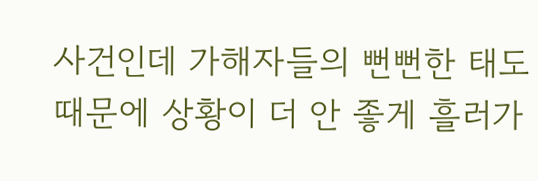사건인데 가해자들의 뻔뻔한 태도 때문에 상황이 더 안 좋게 흘러가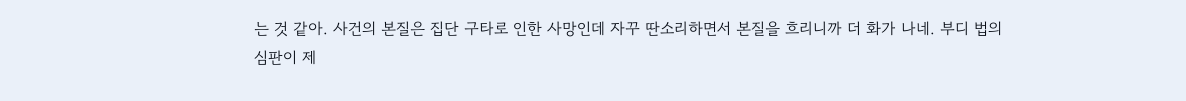는 것 같아. 사건의 본질은 집단 구타로 인한 사망인데 자꾸 딴소리하면서 본질을 흐리니까 더 화가 나네. 부디 법의 심판이 제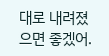대로 내려졌으면 좋겠어.